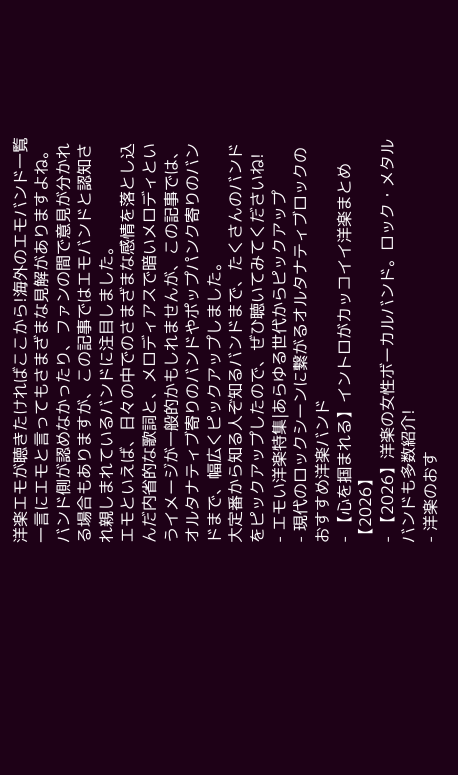洋楽エモが聴きたければここから!海外のエモバンド一覧
一言にエモと言ってもさまざまな見解がありますよね。
バンド側が認めなかったり、ファンの間で意見が分かれる場合もありますが、この記事ではエモバンドと認知され親しまれているバンドに注目しました。
エモといえば、日々の中でのさまざまな感情を落とし込んだ内省的な歌詞と、メロディアスで暗いメロディというイメージが一般的かもしれませんが、この記事では、オルタナティブ寄りのバンドやポップパンク寄りのバンドまで、幅広くピックアップしました。
大定番から知る人ぞ知るバンドまで、たくさんのバンドをピックアップしたので、ぜひ聴いてみてくださいね!
- エモい洋楽特集|あらゆる世代からピックアップ
- 現代のロックシーンに繋がるオルタナティブロックのおすすめ洋楽バンド
- 【心を掴まれる】イントロがカッコイイ洋楽まとめ【2026】
- 【2026】洋楽の女性ボーカルバンド。ロック・メタルバンドも多数紹介!
- 洋楽のおす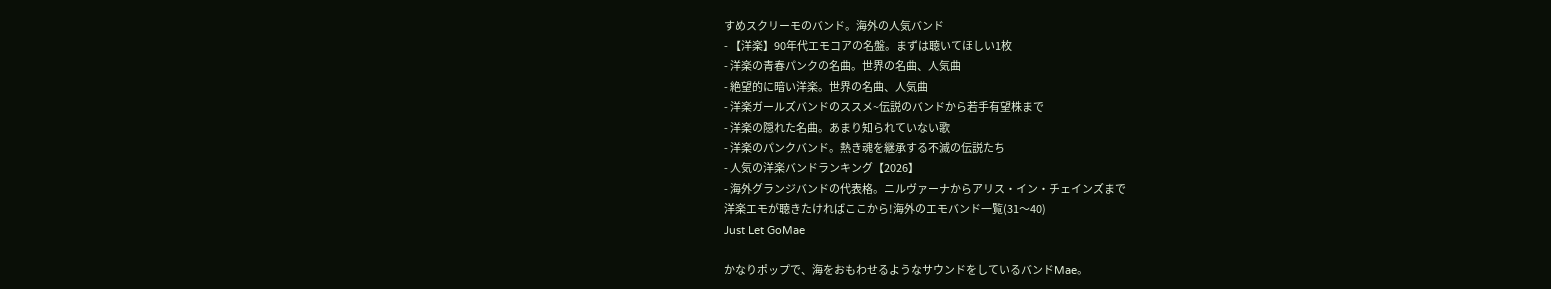すめスクリーモのバンド。海外の人気バンド
- 【洋楽】90年代エモコアの名盤。まずは聴いてほしい1枚
- 洋楽の青春パンクの名曲。世界の名曲、人気曲
- 絶望的に暗い洋楽。世界の名曲、人気曲
- 洋楽ガールズバンドのススメ~伝説のバンドから若手有望株まで
- 洋楽の隠れた名曲。あまり知られていない歌
- 洋楽のパンクバンド。熱き魂を継承する不滅の伝説たち
- 人気の洋楽バンドランキング【2026】
- 海外グランジバンドの代表格。ニルヴァーナからアリス・イン・チェインズまで
洋楽エモが聴きたければここから!海外のエモバンド一覧(31〜40)
Just Let GoMae

かなりポップで、海をおもわせるようなサウンドをしているバンドMae。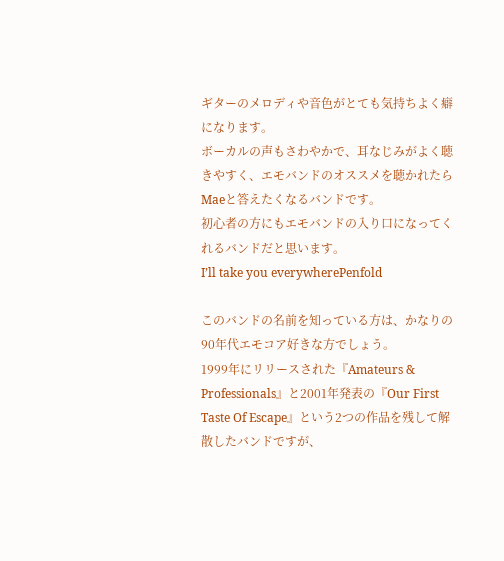ギターのメロディや音色がとても気持ちよく癖になります。
ボーカルの声もさわやかで、耳なじみがよく聴きやすく、エモバンドのオススメを聴かれたらMaeと答えたくなるバンドです。
初心者の方にもエモバンドの入り口になってくれるバンドだと思います。
I’ll take you everywherePenfold

このバンドの名前を知っている方は、かなりの90年代エモコア好きな方でしょう。
1999年にリリースされた『Amateurs & Professionals』と2001年発表の『Our First Taste Of Escape』という2つの作品を残して解散したバンドですが、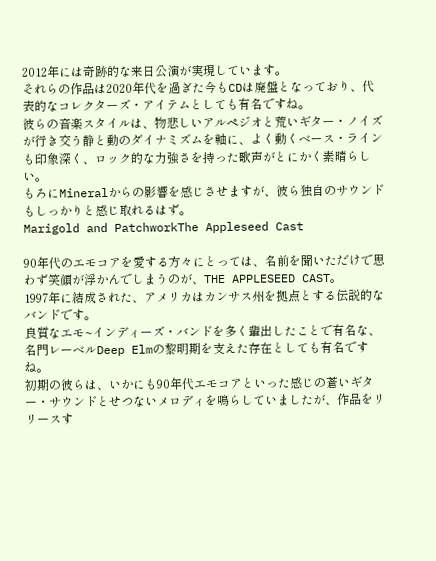2012年には奇跡的な来日公演が実現しています。
それらの作品は2020年代を過ぎた今もCDは廃盤となっており、代表的なコレクターズ・アイテムとしても有名ですね。
彼らの音楽スタイルは、物悲しいアルペジオと荒いギター・ノイズが行き交う静と動のダイナミズムを軸に、よく動くベース・ラインも印象深く、ロック的な力強さを持った歌声がとにかく素晴らしい。
もろにMineralからの影響を感じさせますが、彼ら独自のサウンドもしっかりと感じ取れるはず。
Marigold and PatchworkThe Appleseed Cast

90年代のエモコアを愛する方々にとっては、名前を聞いただけで思わず笑顔が浮かんでしまうのが、THE APPLESEED CAST。
1997年に結成された、アメリカはカンサス州を拠点とする伝説的なバンドです。
良質なエモ~インディーズ・バンドを多く輩出したことで有名な、名門レーベルDeep Elmの黎明期を支えた存在としても有名ですね。
初期の彼らは、いかにも90年代エモコアといった感じの蒼いギター・サウンドとせつないメロディを鳴らしていましたが、作品をリリースす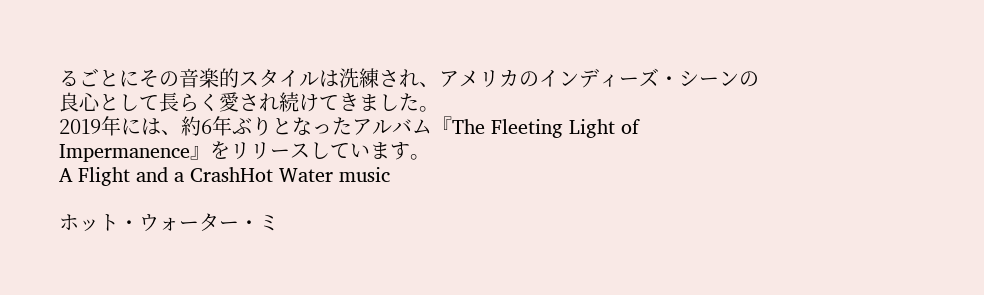るごとにその音楽的スタイルは洗練され、アメリカのインディーズ・シーンの良心として長らく愛され続けてきました。
2019年には、約6年ぶりとなったアルバム『The Fleeting Light of Impermanence』をリリースしています。
A Flight and a CrashHot Water music

ホット・ウォーター・ミ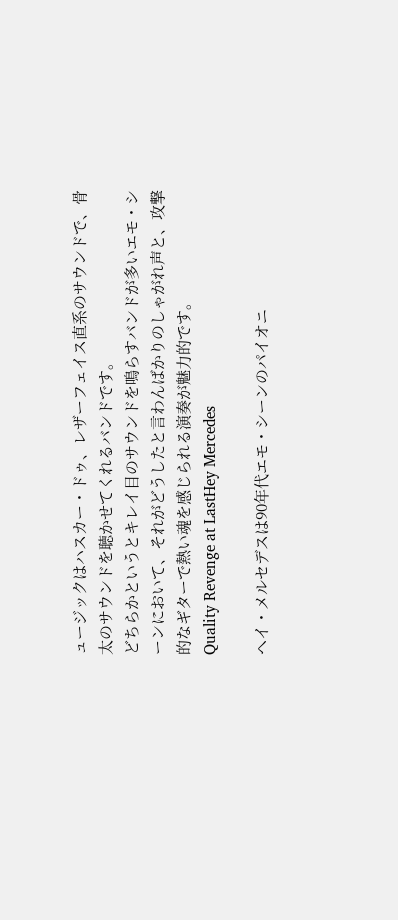ュージックはハスカー・ドゥ、レザーフェイス直系のサウンドで、骨太のサウンドを聴かせてくれるバンドです。
どちらかというとキレイ目のサウンドを鳴らすバンドが多いエモ・シーンにおいて、それがどうしたと言わんばかりのしゃがれ声と、攻撃的なギターで熱い魂を感じられる演奏が魅力的です。
Quality Revenge at LastHey Mercedes

ヘイ・メルセデスは90年代エモ・シーンのパイオニ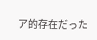ア的存在だった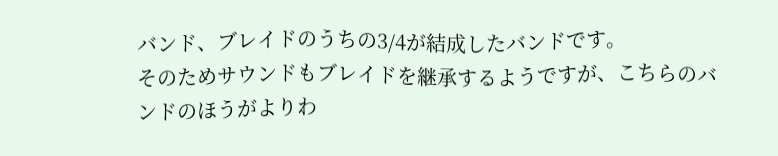バンド、ブレイドのうちの3/4が結成したバンドです。
そのためサウンドもブレイドを継承するようですが、こちらのバンドのほうがよりわ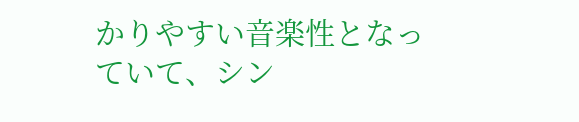かりやすい音楽性となっていて、シン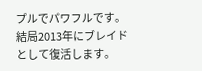プルでパワフルです。
結局2013年にブレイドとして復活します。